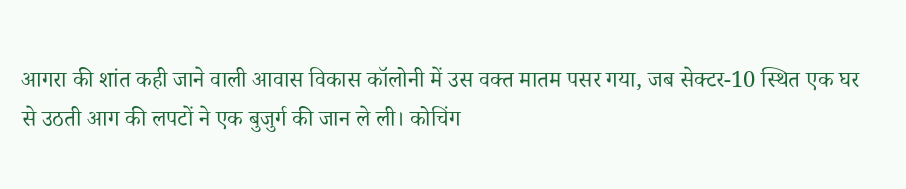आगरा की शांत कही जाने वाली आवास विकास कॉलोनी में उस वक्त मातम पसर गया, जब सेक्टर-10 स्थित एक घर से उठती आग की लपटों ने एक बुजुर्ग की जान ले ली। कोचिंग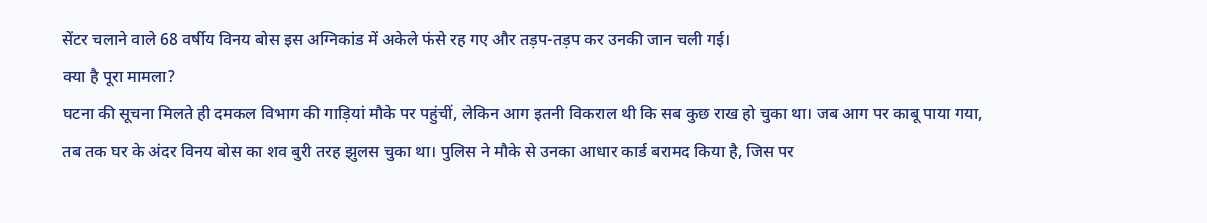सेंटर चलाने वाले 68 वर्षीय विनय बोस इस अग्निकांड में अकेले फंसे रह गए और तड़प-तड़प कर उनकी जान चली गई।
क्या है पूरा मामला?
घटना की सूचना मिलते ही दमकल विभाग की गाड़ियां मौके पर पहुंचीं, लेकिन आग इतनी विकराल थी कि सब कुछ राख हो चुका था। जब आग पर काबू पाया गया, तब तक घर के अंदर विनय बोस का शव बुरी तरह झुलस चुका था। पुलिस ने मौके से उनका आधार कार्ड बरामद किया है, जिस पर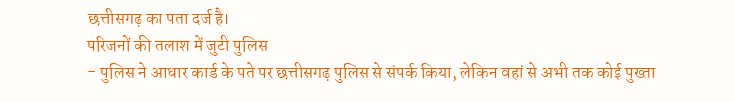छत्तीसगढ़ का पता दर्ज है।
परिजनों की तलाश में जुटी पुलिस
- पुलिस ने आधार कार्ड के पते पर छत्तीसगढ़ पुलिस से संपर्क किया, लेकिन वहां से अभी तक कोई पुख्ता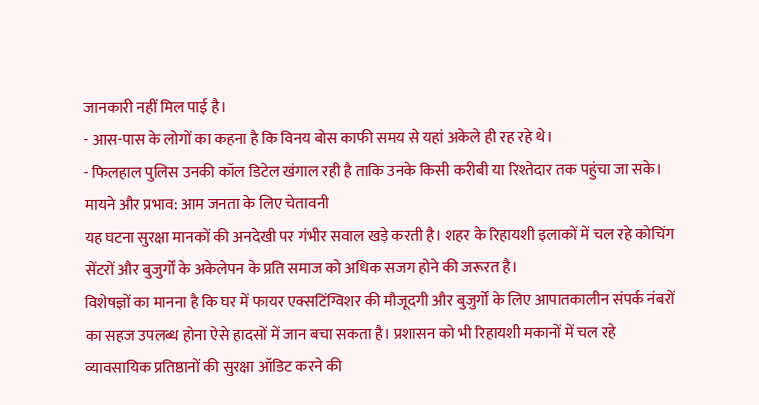जानकारी नहीं मिल पाई है।
- आस-पास के लोगों का कहना है कि विनय बोस काफी समय से यहां अकेले ही रह रहे थे।
- फिलहाल पुलिस उनकी कॉल डिटेल खंगाल रही है ताकि उनके किसी करीबी या रिश्तेदार तक पहुंचा जा सके।
मायने और प्रभाव: आम जनता के लिए चेतावनी
यह घटना सुरक्षा मानकों की अनदेखी पर गंभीर सवाल खड़े करती है। शहर के रिहायशी इलाकों में चल रहे कोचिंग सेंटरों और बुजुर्गों के अकेलेपन के प्रति समाज को अधिक सजग होने की जरूरत है।
विशेषज्ञों का मानना है कि घर में फायर एक्सटिंग्विशर की मौजूदगी और बुजुर्गों के लिए आपातकालीन संपर्क नंबरों का सहज उपलब्ध होना ऐसे हादसों में जान बचा सकता है। प्रशासन को भी रिहायशी मकानों में चल रहे व्यावसायिक प्रतिष्ठानों की सुरक्षा ऑडिट करने की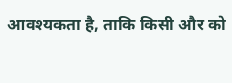आवश्यकता है, ताकि किसी और को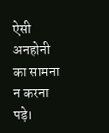ऐसी अनहोनी का सामना न करना पड़े।